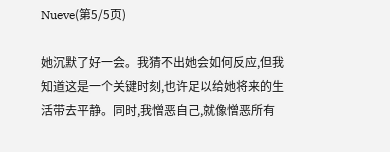Nueve(第5/5页)

她沉默了好一会。我猜不出她会如何反应,但我知道这是一个关键时刻,也许足以给她将来的生活带去平静。同时,我憎恶自己,就像憎恶所有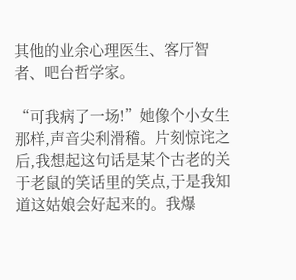其他的业余心理医生、客厅智者、吧台哲学家。

“可我病了一场!”她像个小女生那样,声音尖利滑稽。片刻惊诧之后,我想起这句话是某个古老的关于老鼠的笑话里的笑点,于是我知道这姑娘会好起来的。我爆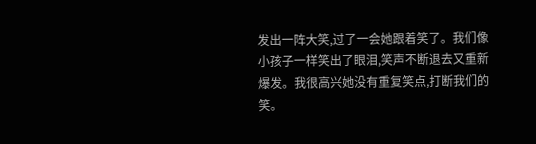发出一阵大笑,过了一会她跟着笑了。我们像小孩子一样笑出了眼泪,笑声不断退去又重新爆发。我很高兴她没有重复笑点,打断我们的笑。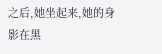之后,她坐起来,她的身影在黑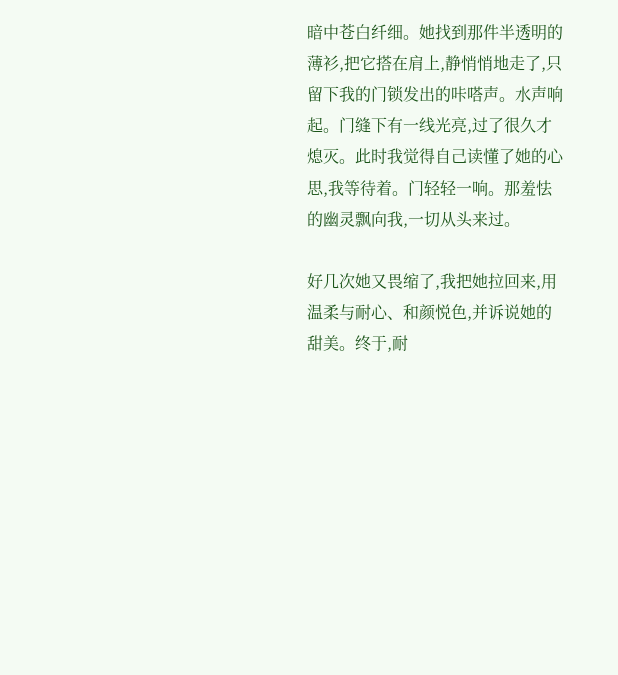暗中苍白纤细。她找到那件半透明的薄衫,把它搭在肩上,静悄悄地走了,只留下我的门锁发出的咔嗒声。水声响起。门缝下有一线光亮,过了很久才熄灭。此时我觉得自己读懂了她的心思,我等待着。门轻轻一响。那羞怯的幽灵飘向我,一切从头来过。

好几次她又畏缩了,我把她拉回来,用温柔与耐心、和颜悦色,并诉说她的甜美。终于,耐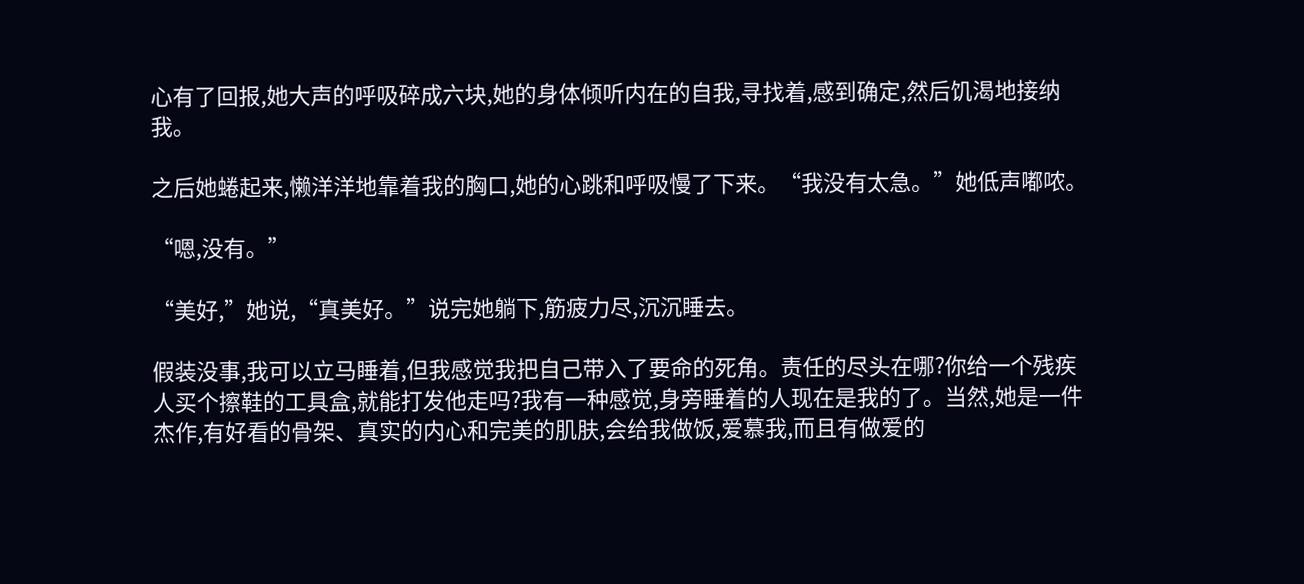心有了回报,她大声的呼吸碎成六块,她的身体倾听内在的自我,寻找着,感到确定,然后饥渴地接纳我。

之后她蜷起来,懒洋洋地靠着我的胸口,她的心跳和呼吸慢了下来。“我没有太急。”她低声嘟哝。

“嗯,没有。”

“美好,”她说,“真美好。”说完她躺下,筋疲力尽,沉沉睡去。

假装没事,我可以立马睡着,但我感觉我把自己带入了要命的死角。责任的尽头在哪?你给一个残疾人买个擦鞋的工具盒,就能打发他走吗?我有一种感觉,身旁睡着的人现在是我的了。当然,她是一件杰作,有好看的骨架、真实的内心和完美的肌肤,会给我做饭,爱慕我,而且有做爱的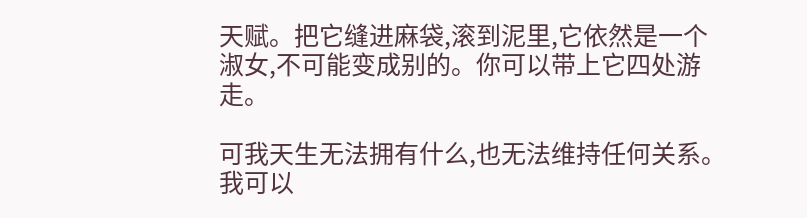天赋。把它缝进麻袋,滚到泥里,它依然是一个淑女,不可能变成别的。你可以带上它四处游走。

可我天生无法拥有什么,也无法维持任何关系。我可以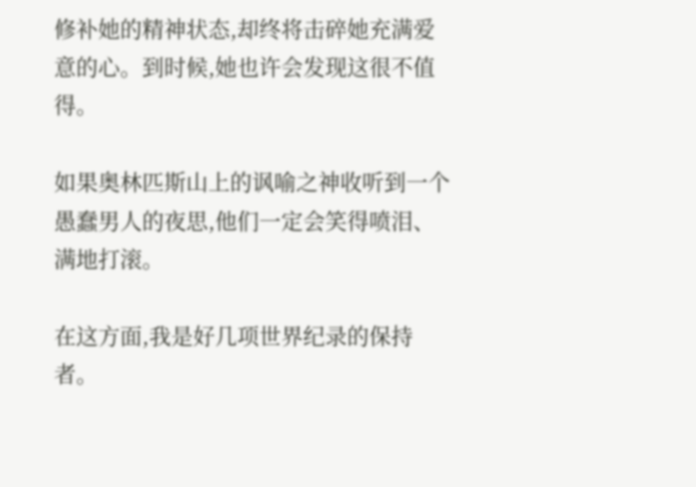修补她的精神状态,却终将击碎她充满爱意的心。到时候,她也许会发现这很不值得。

如果奥林匹斯山上的讽喻之神收听到一个愚蠢男人的夜思,他们一定会笑得喷泪、满地打滚。

在这方面,我是好几项世界纪录的保持者。